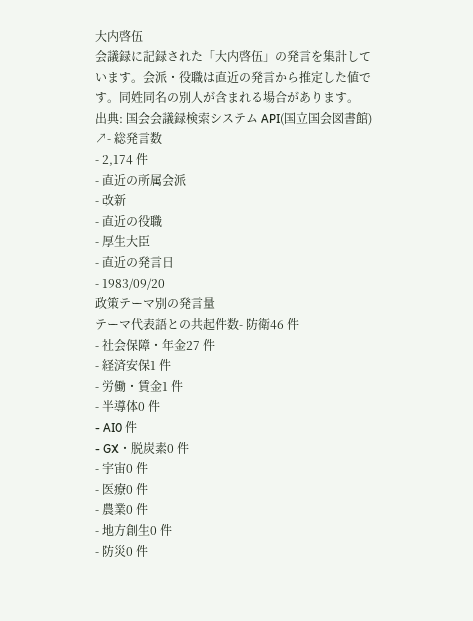大内啓伍
会議録に記録された「大内啓伍」の発言を集計しています。会派・役職は直近の発言から推定した値です。同姓同名の別人が含まれる場合があります。
出典: 国会会議録検索システム API(国立国会図書館) ↗- 総発言数
- 2,174 件
- 直近の所属会派
- 改新
- 直近の役職
- 厚生大臣
- 直近の発言日
- 1983/09/20
政策テーマ別の発言量
テーマ代表語との共起件数- 防衛46 件
- 社会保障・年金27 件
- 経済安保1 件
- 労働・賃金1 件
- 半導体0 件
- AI0 件
- GX・脱炭素0 件
- 宇宙0 件
- 医療0 件
- 農業0 件
- 地方創生0 件
- 防災0 件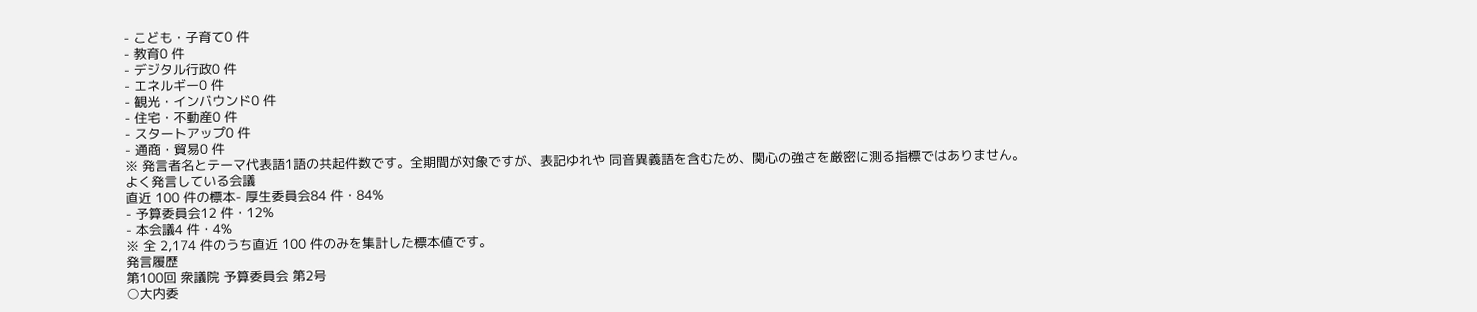- こども・子育て0 件
- 教育0 件
- デジタル行政0 件
- エネルギー0 件
- 観光・インバウンド0 件
- 住宅・不動産0 件
- スタートアップ0 件
- 通商・貿易0 件
※ 発言者名とテーマ代表語1語の共起件数です。全期間が対象ですが、表記ゆれや 同音異義語を含むため、関心の強さを厳密に測る指標ではありません。
よく発言している会議
直近 100 件の標本- 厚生委員会84 件・84%
- 予算委員会12 件・12%
- 本会議4 件・4%
※ 全 2,174 件のうち直近 100 件のみを集計した標本値です。
発言履歴
第100回 衆議院 予算委員会 第2号
○大内委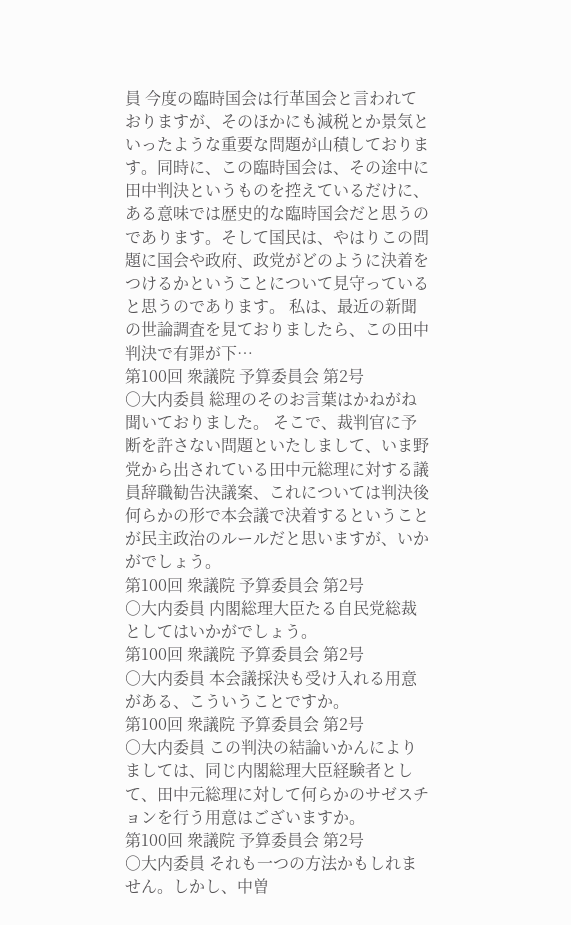員 今度の臨時国会は行革国会と言われておりますが、そのほかにも減税とか景気といったような重要な問題が山積しております。同時に、この臨時国会は、その途中に田中判決というものを控えているだけに、ある意味では歴史的な臨時国会だと思うのであります。そして国民は、やはりこの問題に国会や政府、政党がどのように決着をつけるかということについて見守っていると思うのであります。 私は、最近の新聞の世論調査を見ておりましたら、この田中判決で有罪が下…
第100回 衆議院 予算委員会 第2号
○大内委員 総理のそのお言葉はかねがね聞いておりました。 そこで、裁判官に予断を許さない問題といたしまして、いま野党から出されている田中元総理に対する議員辞職勧告決議案、これについては判決後何らかの形で本会議で決着するということが民主政治のルールだと思いますが、いかがでしょう。
第100回 衆議院 予算委員会 第2号
○大内委員 内閣総理大臣たる自民党総裁としてはいかがでしょう。
第100回 衆議院 予算委員会 第2号
○大内委員 本会議採決も受け入れる用意がある、こういうことですか。
第100回 衆議院 予算委員会 第2号
○大内委員 この判決の結論いかんによりましては、同じ内閣総理大臣経験者として、田中元総理に対して何らかのサゼスチョンを行う用意はございますか。
第100回 衆議院 予算委員会 第2号
○大内委員 それも一つの方法かもしれません。しかし、中曽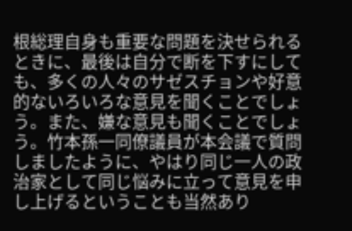根総理自身も重要な問題を決せられるときに、最後は自分で断を下すにしても、多くの人々のサゼスチョンや好意的ないろいろな意見を聞くことでしょう。また、嫌な意見も聞くことでしょう。竹本孫一同僚議員が本会議で質問しましたように、やはり同じ一人の政治家として同じ悩みに立って意見を申し上げるということも当然あり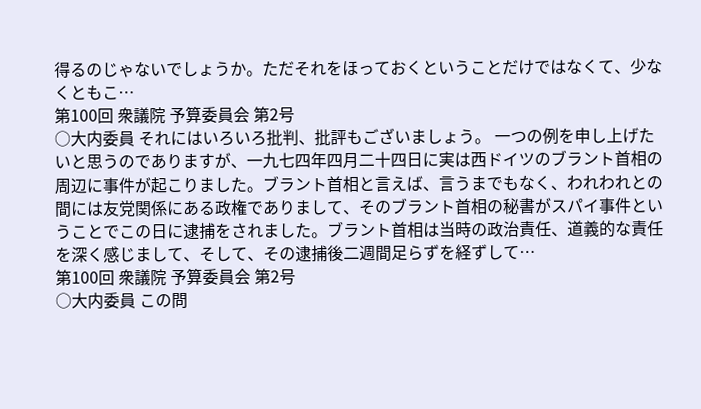得るのじゃないでしょうか。ただそれをほっておくということだけではなくて、少なくともこ…
第100回 衆議院 予算委員会 第2号
○大内委員 それにはいろいろ批判、批評もございましょう。 一つの例を申し上げたいと思うのでありますが、一九七四年四月二十四日に実は西ドイツのブラント首相の周辺に事件が起こりました。ブラント首相と言えば、言うまでもなく、われわれとの間には友党関係にある政権でありまして、そのブラント首相の秘書がスパイ事件ということでこの日に逮捕をされました。ブラント首相は当時の政治責任、道義的な責任を深く感じまして、そして、その逮捕後二週間足らずを経ずして…
第100回 衆議院 予算委員会 第2号
○大内委員 この問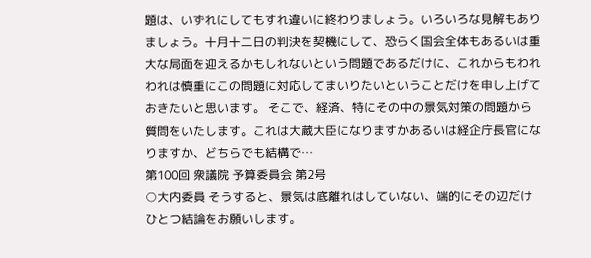題は、いずれにしてもすれ違いに終わりましょう。いろいろな見解もありましょう。十月十二日の判決を契機にして、恐らく国会全体もあるいは重大な局面を迎えるかもしれないという問題であるだけに、これからもわれわれは慎重にこの問題に対応してまいりたいということだけを申し上げておきたいと思います。 そこで、経済、特にその中の景気対策の問題から質問をいたします。これは大蔵大臣になりますかあるいは経企庁長官になりますか、どちらでも結構で…
第100回 衆議院 予算委員会 第2号
○大内委員 そうすると、景気は底離れはしていない、端的にその辺だけひとつ結論をお願いします。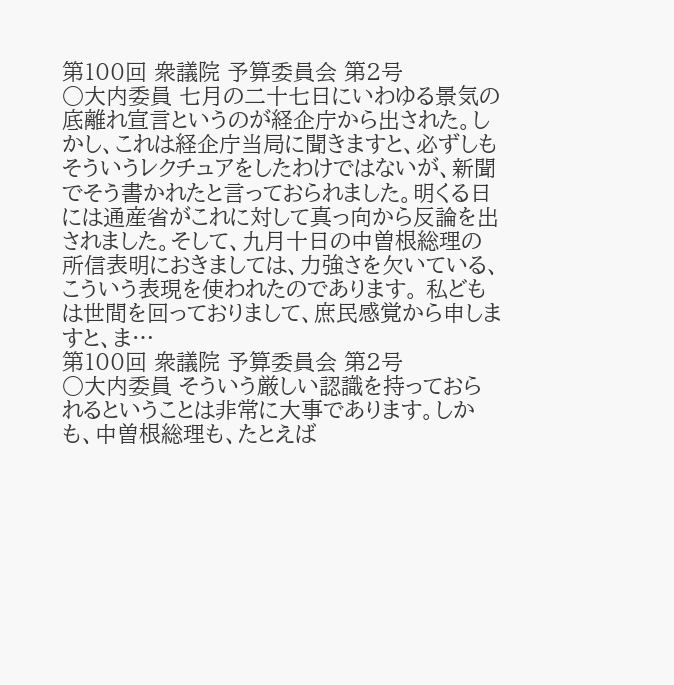第100回 衆議院 予算委員会 第2号
○大内委員 七月の二十七日にいわゆる景気の底離れ宣言というのが経企庁から出された。しかし、これは経企庁当局に聞きますと、必ずしもそういうレクチュアをしたわけではないが、新聞でそう書かれたと言っておられました。明くる日には通産省がこれに対して真っ向から反論を出されました。そして、九月十日の中曽根総理の所信表明におきましては、力強さを欠いている、こういう表現を使われたのであります。 私どもは世間を回っておりまして、庶民感覚から申しますと、ま…
第100回 衆議院 予算委員会 第2号
○大内委員 そういう厳しい認識を持っておられるということは非常に大事であります。しかも、中曽根総理も、たとえば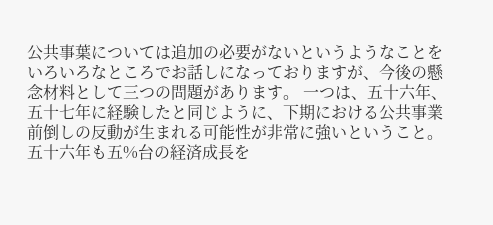公共事葉については追加の必要がないというようなことをいろいろなところでお話しになっておりますが、今後の懸念材料として三つの問題があります。 一つは、五十六年、五十七年に経験したと同じように、下期における公共事業前倒しの反動が生まれる可能性が非常に強いということ。五十六年も五%台の経済成長を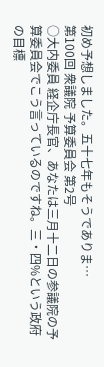初め予想しました。五十七年もそうでありま…
第100回 衆議院 予算委員会 第2号
○大内委員 経企庁長官、あなたは三月十二日の参議院の予算委員会でこう言っているのですね。三・四%という政府の目標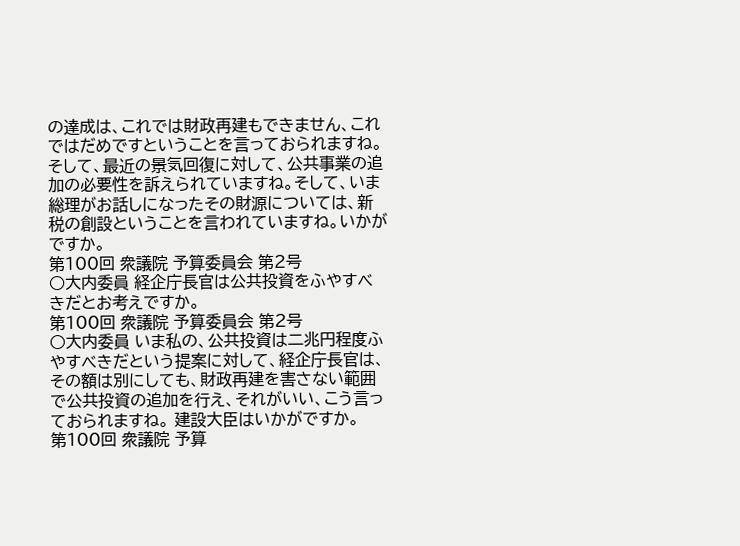の達成は、これでは財政再建もできません、これではだめですということを言っておられますね。そして、最近の景気回復に対して、公共事業の追加の必要性を訴えられていますね。そして、いま総理がお話しになったその財源については、新税の創設ということを言われていますね。いかがですか。
第100回 衆議院 予算委員会 第2号
○大内委員 経企庁長官は公共投資をふやすべきだとお考えですか。
第100回 衆議院 予算委員会 第2号
○大内委員 いま私の、公共投資は二兆円程度ふやすべきだという提案に対して、経企庁長官は、その額は別にしても、財政再建を害さない範囲で公共投資の追加を行え、それがいい、こう言っておられますね。 建設大臣はいかがですか。
第100回 衆議院 予算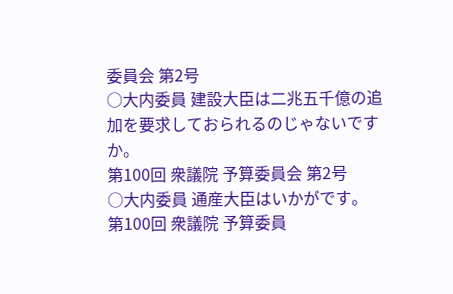委員会 第2号
○大内委員 建設大臣は二兆五千億の追加を要求しておられるのじゃないですか。
第100回 衆議院 予算委員会 第2号
○大内委員 通産大臣はいかがです。
第100回 衆議院 予算委員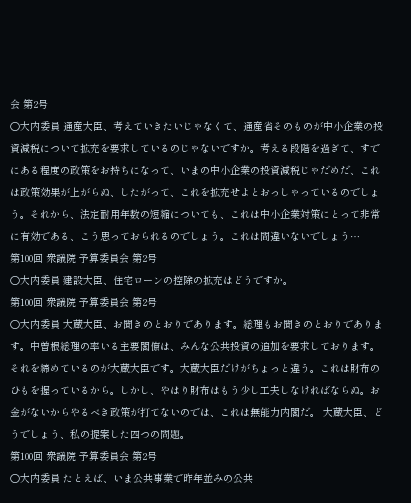会 第2号
○大内委員 通産大臣、考えていきたいじゃなくて、通産省そのものが中小企業の投資減税について拡充を要求しているのじゃないですか。考える段階を過ぎて、すでにある程度の政策をお持ちになって、いまの中小企業の投資減税じゃだめだ、これは政策効果が上がらぬ、したがって、これを拡充せよとおっしゃっているのでしょう。それから、法定耐用年数の短縮についても、これは中小企業対策にとって非常に有効である、こう思っておられるのでしょう。これは間違いないでしょう…
第100回 衆議院 予算委員会 第2号
○大内委員 建設大臣、住宅ローンの控除の拡充はどうですか。
第100回 衆議院 予算委員会 第2号
○大内委員 大蔵大臣、お聞きのとおりであります。総理もお聞きのとおりであります。中曽根総理の率いる主要閣僚は、みんな公共投資の追加を要求しております。それを締めているのが大蔵大臣です。大蔵大臣だけがちょっと違う。これは財布のひもを握っているから。しかし、やはり財布はもう少し工夫しなければならぬ。お金がないからやるべき政策が打てないのでは、これは無能力内閣だ。 大蔵大臣、どうでしょう、私の提案した四つの問題。
第100回 衆議院 予算委員会 第2号
○大内委員 たとえば、いま公共事業で昨年並みの公共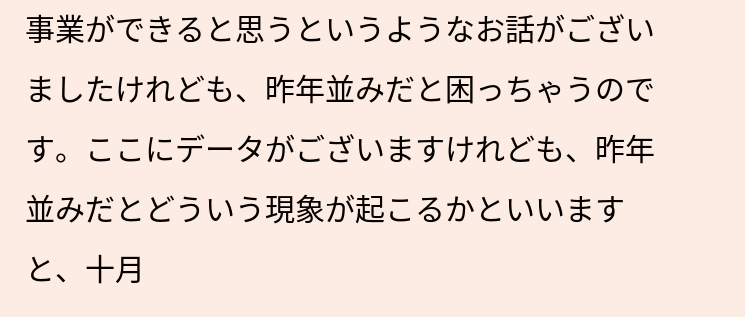事業ができると思うというようなお話がございましたけれども、昨年並みだと困っちゃうのです。ここにデータがございますけれども、昨年並みだとどういう現象が起こるかといいますと、十月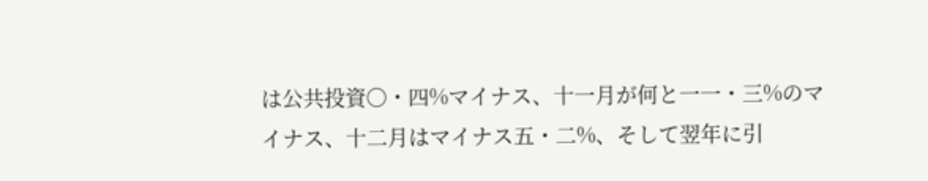は公共投資〇・四%マイナス、十一月が何と一一・三%のマイナス、十二月はマイナス五・二%、そして翌年に引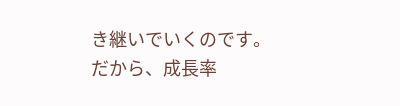き継いでいくのです。だから、成長率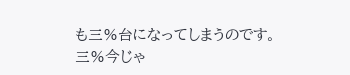も三%台になってしまうのです。三%今じゃ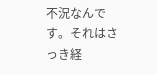不況なんです。それはさっき経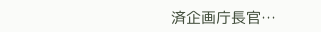済企画庁長官…